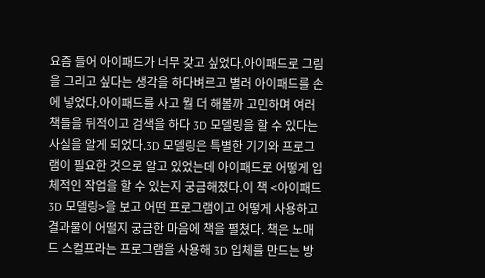요즘 들어 아이패드가 너무 갖고 싶었다.아이패드로 그림을 그리고 싶다는 생각을 하다벼르고 별러 아이패드를 손에 넣었다.아이패드를 사고 뭘 더 해볼까 고민하며 여러 책들을 뒤적이고 검색을 하다 3D 모델링을 할 수 있다는 사실을 알게 되었다.3D 모델링은 특별한 기기와 프로그램이 필요한 것으로 알고 있었는데 아이패드로 어떻게 입체적인 작업을 할 수 있는지 궁금해졌다.이 책 <아이패드 3D 모델링>을 보고 어떤 프로그램이고 어떻게 사용하고 결과물이 어떨지 궁금한 마음에 책을 펼쳤다. 책은 노매드 스컬프라는 프로그램을 사용해 3D 입체를 만드는 방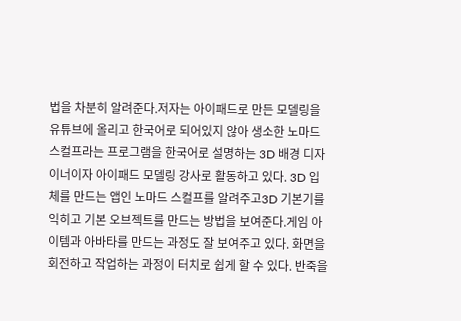법을 차분히 알려준다.저자는 아이패드로 만든 모델링을 유튜브에 올리고 한국어로 되어있지 않아 생소한 노마드 스컬프라는 프로그램을 한국어로 설명하는 3D 배경 디자이너이자 아이패드 모델링 강사로 활동하고 있다. 3D 입체를 만드는 앱인 노마드 스컬프를 알려주고3D 기본기를 익히고 기본 오브젝트를 만드는 방법을 보여준다.게임 아이템과 아바타를 만드는 과정도 잘 보여주고 있다. 화면을 회전하고 작업하는 과정이 터치로 쉽게 할 수 있다. 반죽을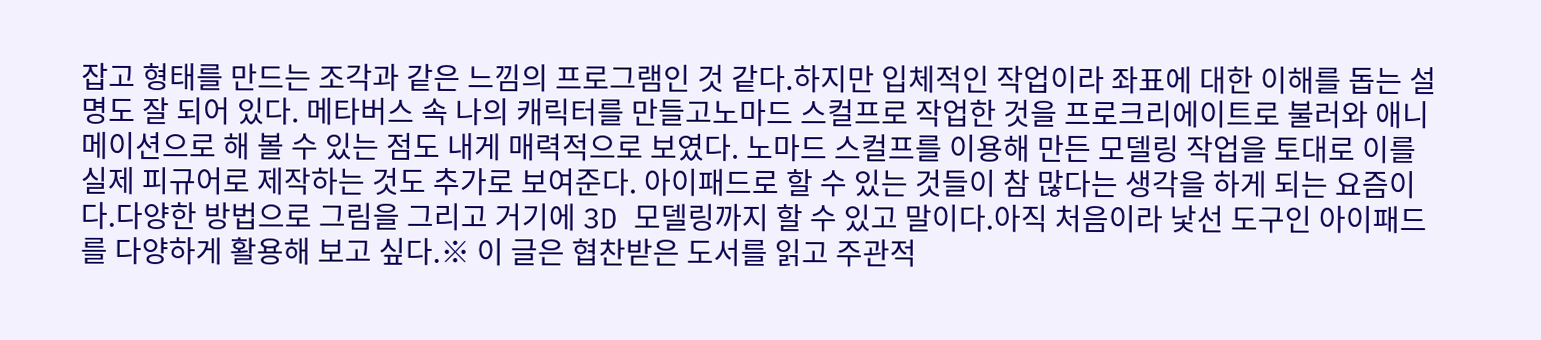잡고 형태를 만드는 조각과 같은 느낌의 프로그램인 것 같다.하지만 입체적인 작업이라 좌표에 대한 이해를 돕는 설명도 잘 되어 있다. 메타버스 속 나의 캐릭터를 만들고노마드 스컬프로 작업한 것을 프로크리에이트로 불러와 애니메이션으로 해 볼 수 있는 점도 내게 매력적으로 보였다. 노마드 스컬프를 이용해 만든 모델링 작업을 토대로 이를 실제 피규어로 제작하는 것도 추가로 보여준다. 아이패드로 할 수 있는 것들이 참 많다는 생각을 하게 되는 요즘이다.다양한 방법으로 그림을 그리고 거기에 3D 모델링까지 할 수 있고 말이다.아직 처음이라 낯선 도구인 아이패드를 다양하게 활용해 보고 싶다.※ 이 글은 협찬받은 도서를 읽고 주관적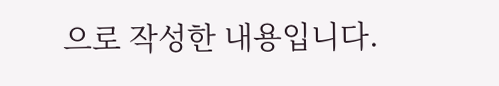으로 작성한 내용입니다.